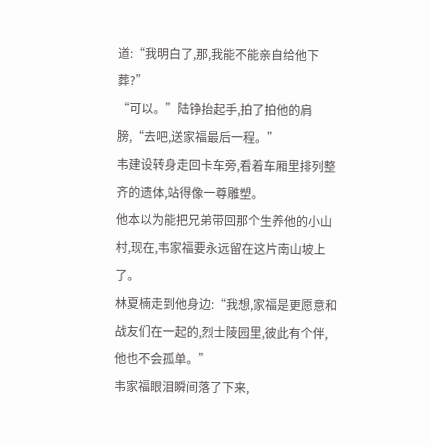道:“我明白了,那,我能不能亲自给他下葬?”
“可以。”陆铮抬起手,拍了拍他的肩膀,“去吧,送家福最后一程。”
韦建设转身走回卡车旁,看着车厢里排列整齐的遗体,站得像一尊雕塑。
他本以为能把兄弟带回那个生养他的小山村,现在,韦家福要永远留在这片南山坡上了。
林夏楠走到他身边:“我想,家福是更愿意和战友们在一起的,烈士陵园里,彼此有个伴,他也不会孤单。”
韦家福眼泪瞬间落了下来,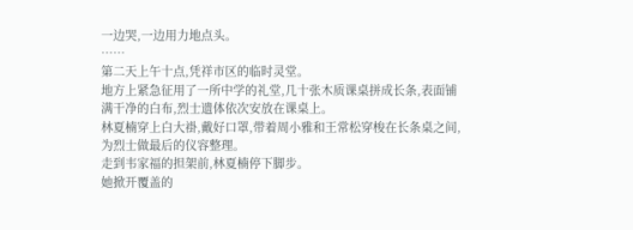一边哭,一边用力地点头。
……
第二天上午十点,凭祥市区的临时灵堂。
地方上紧急征用了一所中学的礼堂,几十张木质课桌拼成长条,表面铺满干净的白布,烈士遗体依次安放在课桌上。
林夏楠穿上白大褂,戴好口罩,带着周小雅和王常松穿梭在长条桌之间,为烈士做最后的仪容整理。
走到韦家福的担架前,林夏楠停下脚步。
她掀开覆盖的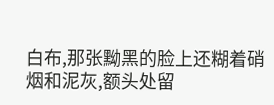白布,那张黝黑的脸上还糊着硝烟和泥灰,额头处留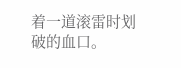着一道滚雷时划破的血口。